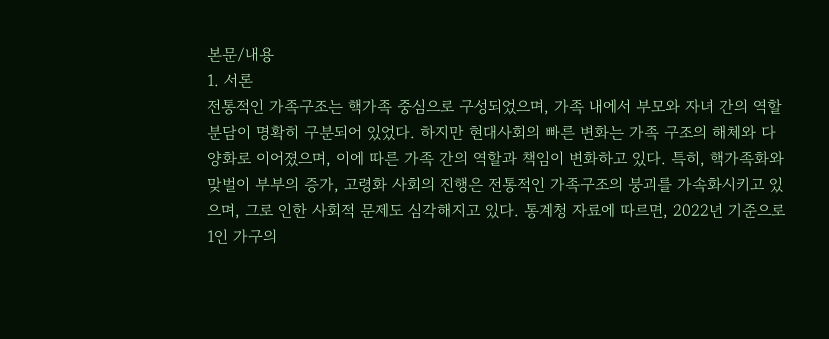본문/내용
1. 서론
전통적인 가족구조는 핵가족 중심으로 구성되었으며, 가족 내에서 부모와 자녀 간의 역할 분담이 명확히 구분되어 있었다. 하지만 현대사회의 빠른 변화는 가족 구조의 해체와 다양화로 이어졌으며, 이에 따른 가족 간의 역할과 책임이 변화하고 있다. 특히, 핵가족화와 맞벌이 부부의 증가, 고령화 사회의 진행은 전통적인 가족구조의 붕괴를 가속화시키고 있으며, 그로 인한 사회적 문제도 심각해지고 있다. 통계청 자료에 따르면, 2022년 기준으로 1인 가구의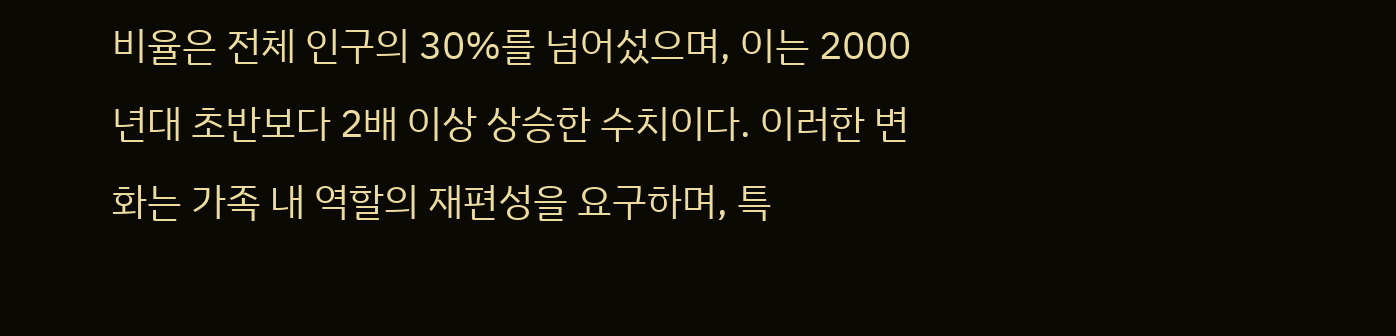비율은 전체 인구의 30%를 넘어섰으며, 이는 2000년대 초반보다 2배 이상 상승한 수치이다. 이러한 변화는 가족 내 역할의 재편성을 요구하며, 특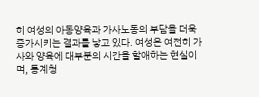히 여성의 아동양육과 가사노동의 부담을 더욱 증가시키는 결과를 낳고 있다. 여성은 여전히 가사와 양육에 대부분의 시간을 할애하는 현실이며, 통계청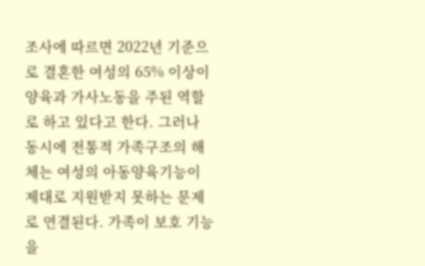조사에 따르면 2022년 기준으로 결혼한 여성의 65% 이상이 양육과 가사노동을 주된 역할로 하고 있다고 한다. 그러나 동시에 전통적 가족구조의 해체는 여성의 아동양육기능이 제대로 지원받지 못하는 문제로 연결된다. 가족이 보호 기능을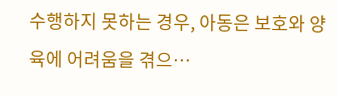수행하지 못하는 경우, 아동은 보호와 양육에 어려움을 겪으…